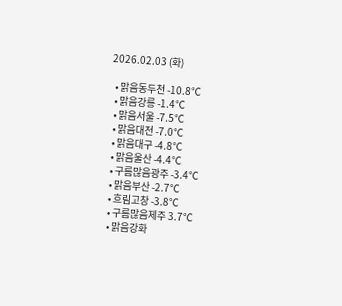2026.02.03 (화)

  • 맑음동두천 -10.8℃
  • 맑음강릉 -1.4℃
  • 맑음서울 -7.5℃
  • 맑음대전 -7.0℃
  • 맑음대구 -4.8℃
  • 맑음울산 -4.4℃
  • 구름많음광주 -3.4℃
  • 맑음부산 -2.7℃
  • 흐림고창 -3.8℃
  • 구름많음제주 3.7℃
  • 맑음강화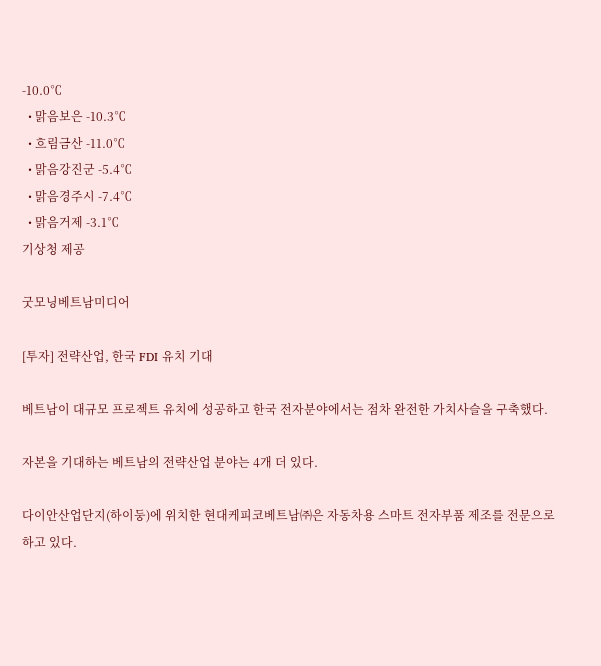-10.0℃
  • 맑음보은 -10.3℃
  • 흐림금산 -11.0℃
  • 맑음강진군 -5.4℃
  • 맑음경주시 -7.4℃
  • 맑음거제 -3.1℃
기상청 제공

굿모닝베트남미디어

[투자] 전략산업, 한국 FDI 유치 기대

베트남이 대규모 프로젝트 유치에 성공하고 한국 전자분야에서는 점차 완전한 가치사슬을 구축했다.

자본을 기대하는 베트남의 전략산업 분야는 4개 더 있다.

다이안산업단지(하이둥)에 위치한 현대케피코베트남㈜은 자동차용 스마트 전자부품 제조를 전문으로 하고 있다.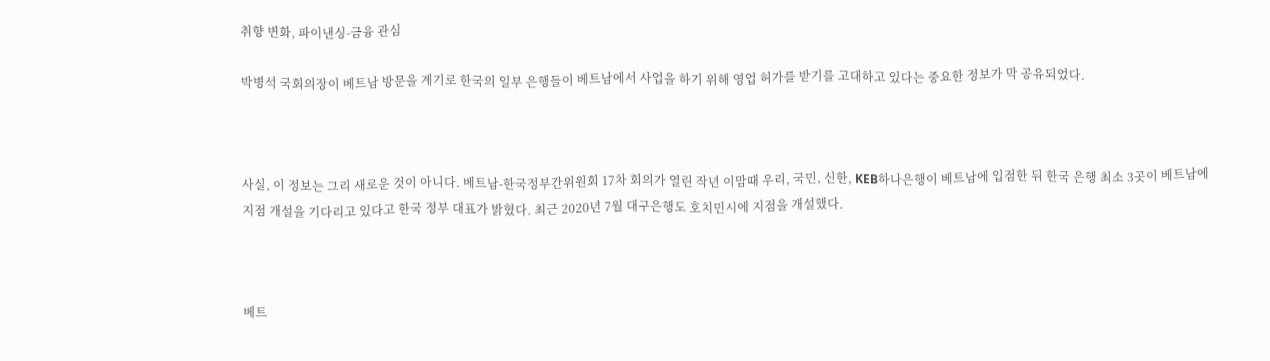취향 변화, 파이낸싱-금융 관심

박병석 국회의장이 베트남 방문을 계기로 한국의 일부 은행들이 베트남에서 사업을 하기 위해 영업 허가를 받기를 고대하고 있다는 중요한 정보가 막 공유되었다.



사실, 이 정보는 그리 새로운 것이 아니다. 베트남-한국정부간위원회 17차 회의가 열린 작년 이맘때 우리, 국민, 신한, KEB하나은행이 베트남에 입점한 뒤 한국 은행 최소 3곳이 베트남에 지점 개설을 기다리고 있다고 한국 정부 대표가 밝혔다. 최근 2020년 7월 대구은행도 호치민시에 지점을 개설했다.



베트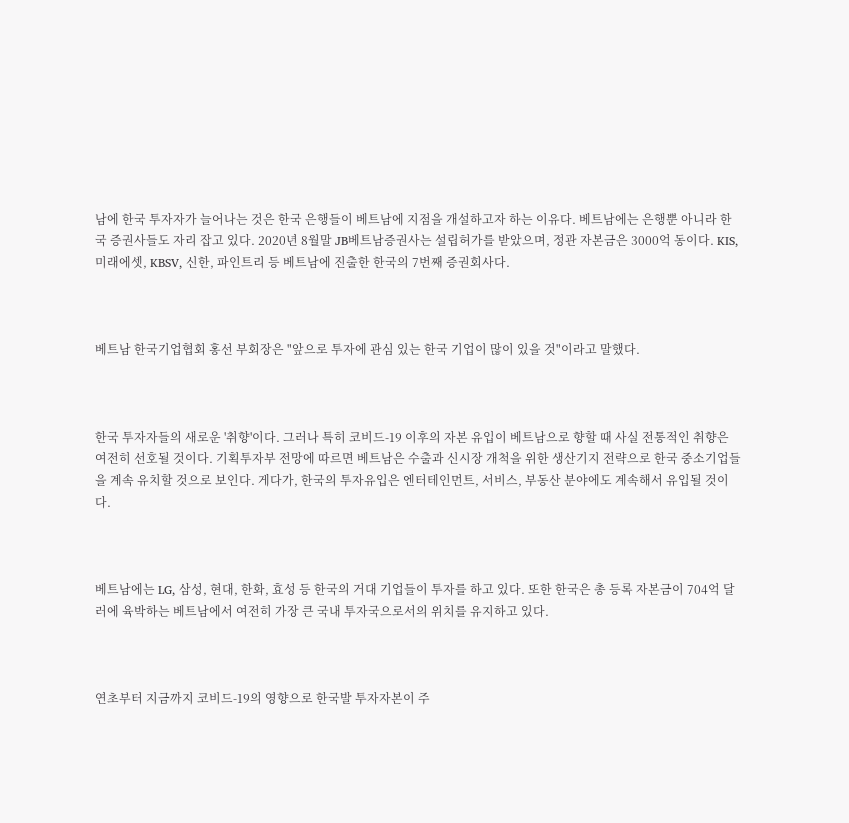남에 한국 투자자가 늘어나는 것은 한국 은행들이 베트남에 지점을 개설하고자 하는 이유다. 베트남에는 은행뿐 아니라 한국 증권사들도 자리 잡고 있다. 2020년 8월말 JB베트남증권사는 설립허가를 받았으며, 정관 자본금은 3000억 동이다. KIS, 미래에셋, KBSV, 신한, 파인트리 등 베트남에 진출한 한국의 7번째 증권회사다.



베트남 한국기업협회 홍선 부회장은 "앞으로 투자에 관심 있는 한국 기업이 많이 있을 것"이라고 말했다.



한국 투자자들의 새로운 '취향'이다. 그러나 특히 코비드-19 이후의 자본 유입이 베트남으로 향할 때 사실 전통적인 취향은 여전히 선호될 것이다. 기획투자부 전망에 따르면 베트남은 수출과 신시장 개척을 위한 생산기지 전략으로 한국 중소기업들을 계속 유치할 것으로 보인다. 게다가, 한국의 투자유입은 엔터테인먼트, 서비스, 부동산 분야에도 계속해서 유입될 것이다.



베트남에는 LG, 삼성, 현대, 한화, 효성 등 한국의 거대 기업들이 투자를 하고 있다. 또한 한국은 총 등록 자본금이 704억 달러에 육박하는 베트남에서 여전히 가장 큰 국내 투자국으로서의 위치를 유지하고 있다.



연초부터 지금까지 코비드-19의 영향으로 한국발 투자자본이 주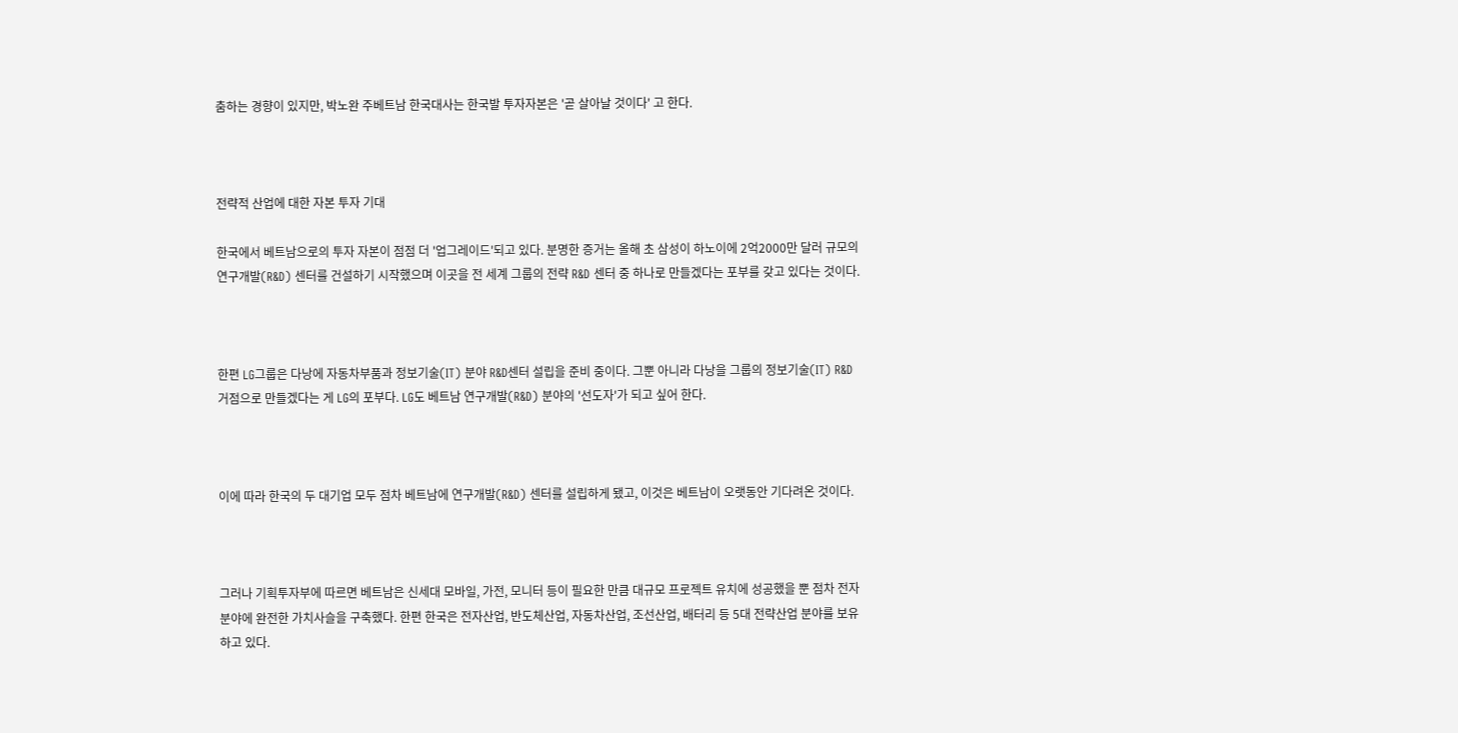춤하는 경향이 있지만, 박노완 주베트남 한국대사는 한국발 투자자본은 '곧 살아날 것이다' 고 한다.



전략적 산업에 대한 자본 투자 기대

한국에서 베트남으로의 투자 자본이 점점 더 '업그레이드'되고 있다. 분명한 증거는 올해 초 삼성이 하노이에 2억2000만 달러 규모의 연구개발(R&D) 센터를 건설하기 시작했으며 이곳을 전 세계 그룹의 전략 R&D 센터 중 하나로 만들겠다는 포부를 갖고 있다는 것이다.



한편 LG그룹은 다낭에 자동차부품과 정보기술(IT) 분야 R&D센터 설립을 준비 중이다. 그뿐 아니라 다낭을 그룹의 정보기술(IT) R&D 거점으로 만들겠다는 게 LG의 포부다. LG도 베트남 연구개발(R&D) 분야의 '선도자'가 되고 싶어 한다.



이에 따라 한국의 두 대기업 모두 점차 베트남에 연구개발(R&D) 센터를 설립하게 됐고, 이것은 베트남이 오랫동안 기다려온 것이다.



그러나 기획투자부에 따르면 베트남은 신세대 모바일, 가전, 모니터 등이 필요한 만큼 대규모 프로젝트 유치에 성공했을 뿐 점차 전자분야에 완전한 가치사슬을 구축했다. 한편 한국은 전자산업, 반도체산업, 자동차산업, 조선산업, 배터리 등 5대 전략산업 분야를 보유하고 있다.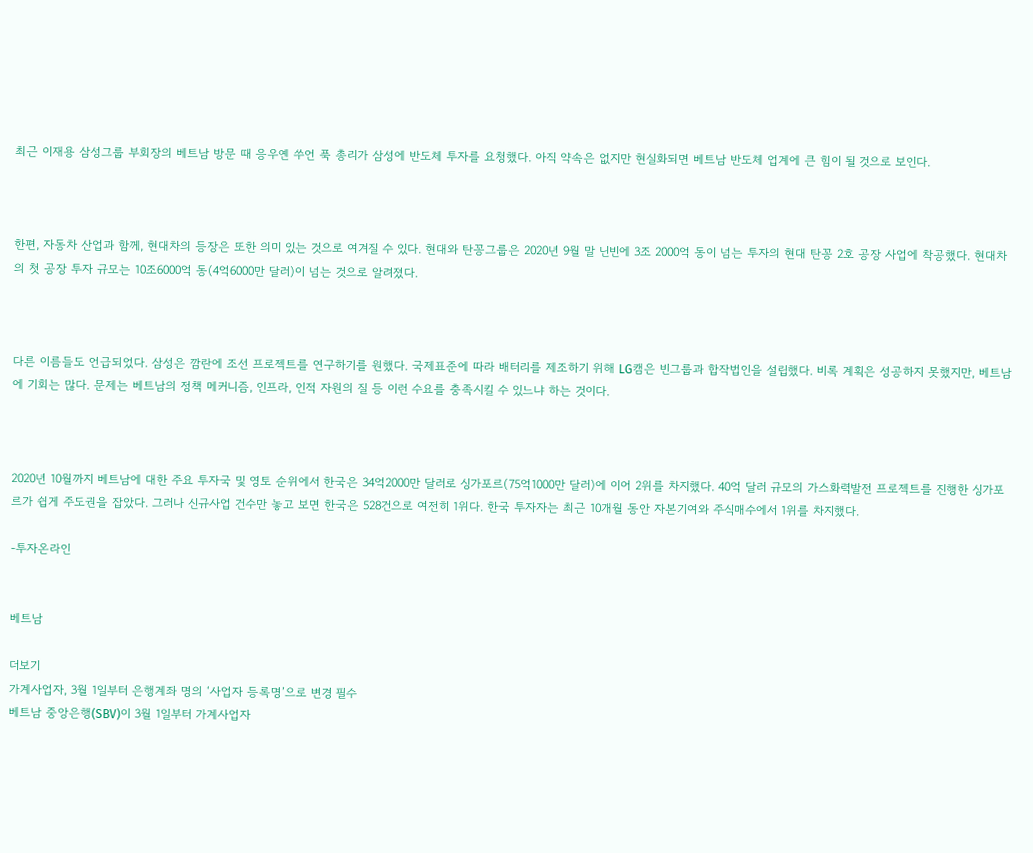최근 이재용 삼성그룹 부회장의 베트남 방문 때 응우옌 쑤언 푹 총리가 삼성에 반도체 투자를 요청했다. 아직 약속은 없지만 현실화되면 베트남 반도체 업계에 큰 힘이 될 것으로 보인다.



한편, 자동차 산업과 함께, 현대차의 등장은 또한 의미 있는 것으로 여겨질 수 있다. 현대와 탄꽁그룹은 2020년 9월 말 닌빈에 3조 2000억 동이 넘는 투자의 현대 탄꽁 2호 공장 사업에 착공했다. 현대차의 첫 공장 투자 규모는 10조6000억 동(4억6000만 달러)이 넘는 것으로 알려졌다.



다른 이름들도 언급되었다. 삼성은 깜란에 조선 프로젝트를 연구하기를 원했다. 국제표준에 따라 배터리를 제조하기 위해 LG캠은 빈그룹과 합작법인을 설립했다. 비록 계획은 성공하지 못했지만, 베트남에 기회는 많다. 문제는 베트남의 정책 메커니즘, 인프라, 인적 자원의 질 등 이런 수요를 충족시킬 수 있느냐 하는 것이다.



2020년 10월까지 베트남에 대한 주요 투자국 및 영토 순위에서 한국은 34억2000만 달러로 싱가포르(75억1000만 달러)에 이어 2위를 차지했다. 40억 달러 규모의 가스화력발전 프로젝트를 진행한 싱가포르가 쉽게 주도권을 잡았다. 그러나 신규사업 건수만 놓고 보면 한국은 528건으로 여전히 1위다. 한국 투자자는 최근 10개월 동안 자본기여와 주식매수에서 1위를 차지했다.

-투자온라인


베트남

더보기
가계사업자, 3월 1일부터 은행계좌 명의 ‘사업자 등록명’으로 변경 필수
베트남 중앙은행(SBV)이 3월 1일부터 가계사업자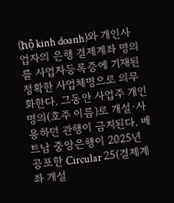(hộ kinh doanh)와 개인사업자의 은행 결제계좌 명의를 사업자등록증에 기재된 정확한 사업체명으로 의무화한다. 그동안 사업주 개인 명의(호주 이름)로 개설·사용하던 관행이 금지된다. 베트남 중앙은행이 2025년 공포한 Circular 25(결제계좌 개설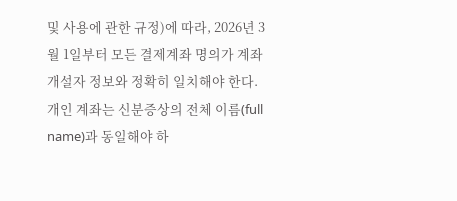및 사용에 관한 규정)에 따라, 2026년 3월 1일부터 모든 결제계좌 명의가 계좌 개설자 정보와 정확히 일치해야 한다. 개인 계좌는 신분증상의 전체 이름(full name)과 동일해야 하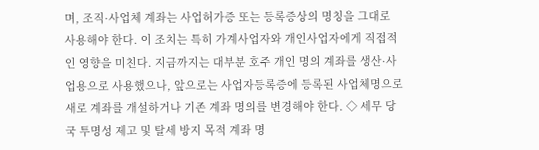며, 조직·사업체 계좌는 사업허가증 또는 등록증상의 명칭을 그대로 사용해야 한다. 이 조치는 특히 가계사업자와 개인사업자에게 직접적인 영향을 미친다. 지금까지는 대부분 호주 개인 명의 계좌를 생산·사업용으로 사용했으나, 앞으로는 사업자등록증에 등록된 사업체명으로 새로 계좌를 개설하거나 기존 계좌 명의를 변경해야 한다. ◇ 세무 당국 투명성 제고 및 탈세 방지 목적 계좌 명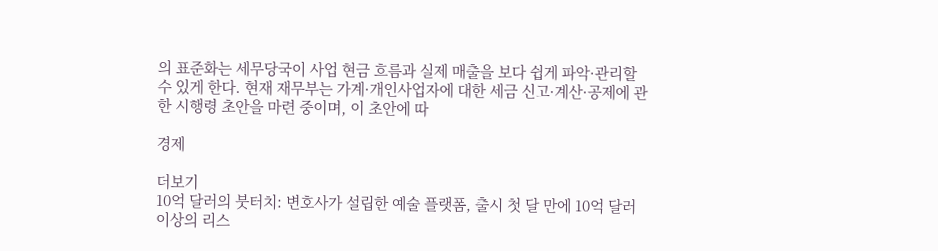의 표준화는 세무당국이 사업 현금 흐름과 실제 매출을 보다 쉽게 파악·관리할 수 있게 한다. 현재 재무부는 가계·개인사업자에 대한 세금 신고·계산·공제에 관한 시행령 초안을 마련 중이며, 이 초안에 따

경제

더보기
10억 달러의 붓터치: 변호사가 설립한 예술 플랫폼, 출시 첫 달 만에 10억 달러 이상의 리스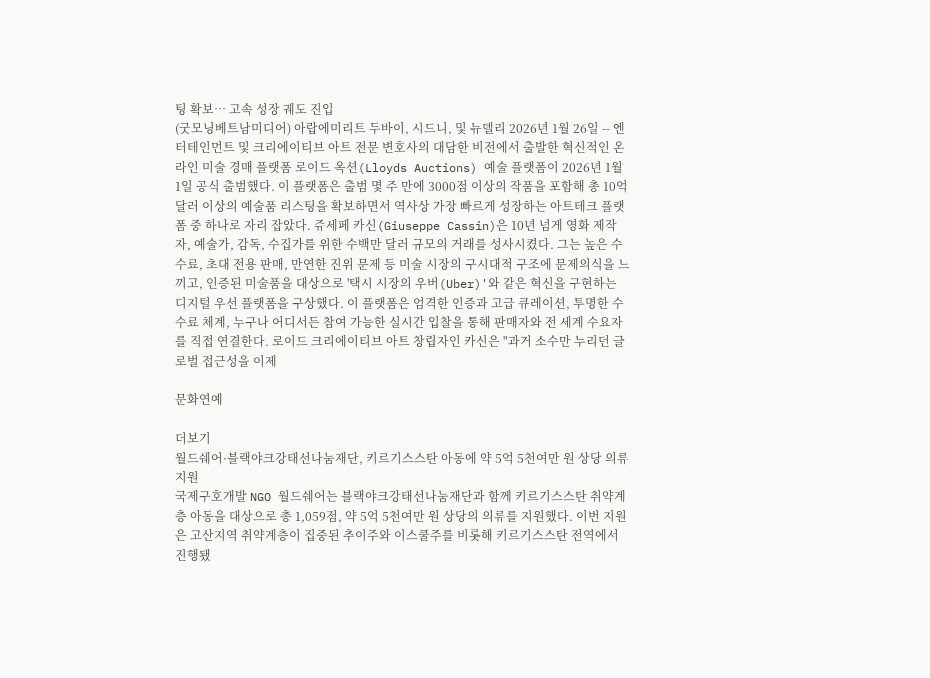팅 확보… 고속 성장 궤도 진입
(굿모닝베트남미디어) 아랍에미리트 두바이, 시드니, 및 뉴델리 2026년 1월 26일 -- 엔터테인먼트 및 크리에이티브 아트 전문 변호사의 대담한 비전에서 출발한 혁신적인 온라인 미술 경매 플랫폼 로이드 옥션(Lloyds Auctions) 예술 플랫폼이 2026년 1월 1일 공식 출범했다. 이 플랫폼은 출범 몇 주 만에 3000점 이상의 작품을 포함해 총 10억 달러 이상의 예술품 리스팅을 확보하면서 역사상 가장 빠르게 성장하는 아트테크 플랫폼 중 하나로 자리 잡았다. 쥬세페 카신(Giuseppe Cassin)은 10년 넘게 영화 제작자, 예술가, 감독, 수집가를 위한 수백만 달러 규모의 거래를 성사시켰다. 그는 높은 수수료, 초대 전용 판매, 만연한 진위 문제 등 미술 시장의 구시대적 구조에 문제의식을 느끼고, 인증된 미술품을 대상으로 '택시 시장의 우버(Uber)'와 같은 혁신을 구현하는 디지털 우선 플랫폼을 구상했다. 이 플랫폼은 엄격한 인증과 고급 큐레이션, 투명한 수수료 체계, 누구나 어디서든 참여 가능한 실시간 입찰을 통해 판매자와 전 세계 수요자를 직접 연결한다. 로이드 크리에이티브 아트 창립자인 카신은 "과거 소수만 누리던 글로벌 접근성을 이제

문화연예

더보기
월드쉐어·블랙야크강태선나눔재단, 키르기스스탄 아동에 약 5억 5천여만 원 상당 의류 지원
국제구호개발 NGO 월드쉐어는 블랙야크강태선나눔재단과 함께 키르기스스탄 취약계층 아동을 대상으로 총 1,059점, 약 5억 5천여만 원 상당의 의류를 지원했다. 이번 지원은 고산지역 취약계층이 집중된 추이주와 이스쿨주를 비롯해 키르기스스탄 전역에서 진행됐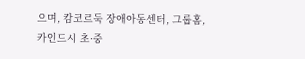으며, 캄코르둑 장애아동센터, 그룹홈, 카인드시 초·중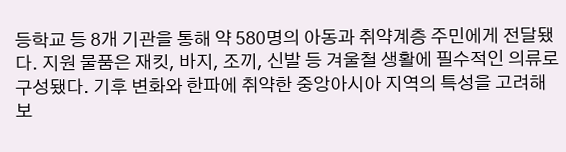등학교 등 8개 기관을 통해 약 580명의 아동과 취약계층 주민에게 전달됐다. 지원 물품은 재킷, 바지, 조끼, 신발 등 겨울철 생활에 필수적인 의류로 구성됐다. 기후 변화와 한파에 취약한 중앙아시아 지역의 특성을 고려해 보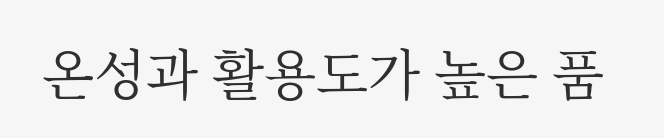온성과 활용도가 높은 품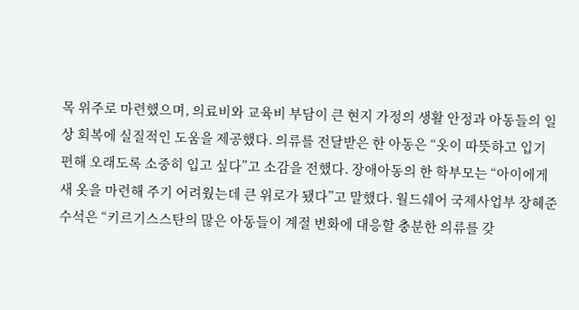목 위주로 마련했으며, 의료비와 교육비 부담이 큰 현지 가정의 생활 안정과 아동들의 일상 회복에 실질적인 도움을 제공했다. 의류를 전달받은 한 아동은 “옷이 따뜻하고 입기 편해 오래도록 소중히 입고 싶다”고 소감을 전했다. 장애아동의 한 학부모는 “아이에게 새 옷을 마련해 주기 어려웠는데 큰 위로가 됐다”고 말했다. 월드쉐어 국제사업부 장혜준 수석은 “키르기스스탄의 많은 아동들이 계절 변화에 대응할 충분한 의류를 갖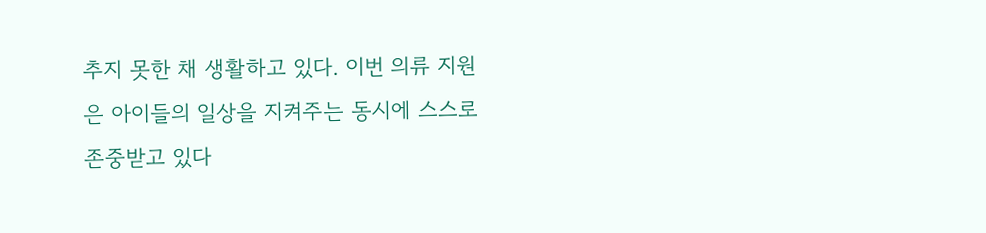추지 못한 채 생활하고 있다. 이번 의류 지원은 아이들의 일상을 지켜주는 동시에 스스로 존중받고 있다